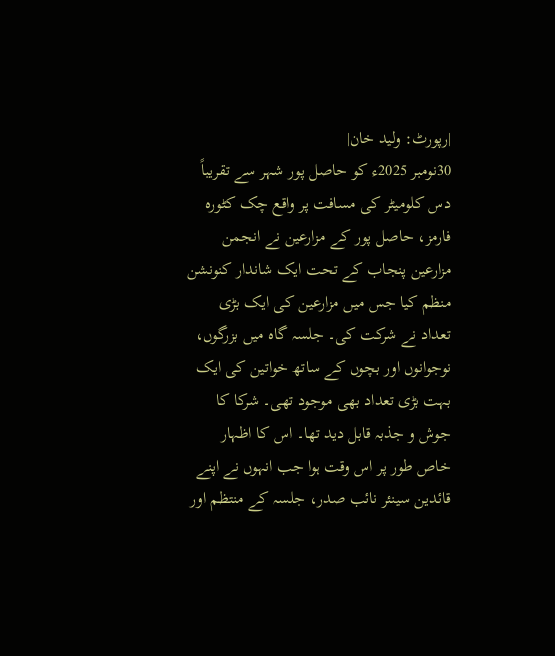|رپورٹ: ولید خان|
30نومبر 2025ء کو حاصل پور شہر سے تقریباً دس کلومیٹر کی مسافت پر واقع چک کٹورہ فارمز، حاصل پور کے مزارعین نے انجمن مزارعین پنجاب کے تحت ایک شاندار کنونشن منظم کیا جس میں مزارعین کی ایک بڑی تعداد نے شرکت کی۔ جلسہ گاہ میں بزرگوں، نوجوانوں اور بچوں کے ساتھ خواتین کی ایک بہت بڑی تعداد بھی موجود تھی۔ شرکا کا جوش و جذبہ قابل دید تھا۔ اس کا اظہار خاص طور پر اس وقت ہوا جب انہوں نے اپنے قائدین سینئر نائب صدر، جلسہ کے منتظم اور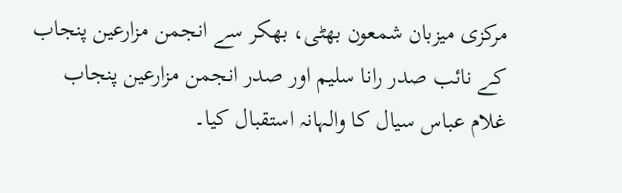مرکزی میزبان شمعون بھٹی، بھکر سے انجمن مزارعین پنجاب کے نائب صدر رانا سلیم اور صدر انجمن مزارعین پنجاب غلام عباس سیال کا والہانہ استقبال کیا۔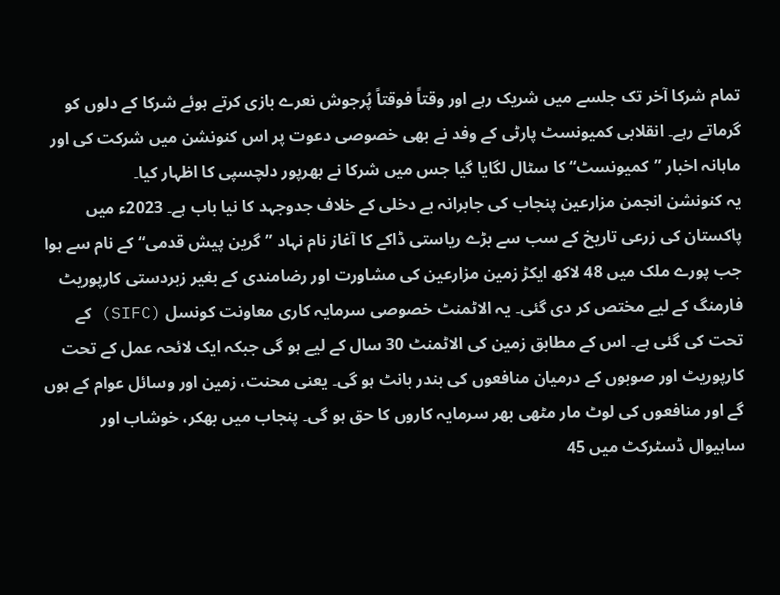تمام شرکا آخر تک جلسے میں شریک رہے اور وقتاً فوقتاً پُرجوش نعرے بازی کرتے ہوئے شرکا کے دلوں کو گرماتے رہے۔ انقلابی کمیونسٹ پارٹی کے وفد نے بھی خصوصی دعوت پر اس کنونشن میں شرکت کی اور ماہانہ اخبار ”کمیونسٹ“ کا سٹال لگایا گیا جس میں شرکا نے بھرپور دلچسپی کا اظہار کیا۔
یہ کنونشن انجمن مزارعین پنجاب کی جابرانہ بے دخلی کے خلاف جدوجہد کا نیا باب ہے۔ 2023ء میں پاکستان کی زرعی تاریخ کے سب سے بڑے ریاستی ڈاکے کا آغاز نام نہاد ”گرین پیش قدمی“ کے نام سے ہوا جب پورے ملک میں 48 لاکھ ایکڑ زمین مزارعین کی مشاورت اور رضامندی کے بغیر زبردستی کارپوریٹ فارمنگ کے لیے مختص کر دی گئی۔ یہ الاٹمنٹ خصوصی سرمایہ کاری معاونت کونسل (SIFC) کے تحت کی گئی ہے۔ اس کے مطابق زمین کی الاٹمنٹ 30 سال کے لیے ہو گی جبکہ ایک لائحہ عمل کے تحت کارپوریٹ اور صوبوں کے درمیان منافعوں کی بندر بانٹ ہو گی۔ یعنی محنت، زمین اور وسائل عوام کے ہوں گے اور منافعوں کی لوٹ مار مٹھی بھر سرمایہ کاروں کا حق ہو گی۔ پنجاب میں بھکر، خوشاب اور ساہیوال ڈسٹرکٹ میں 45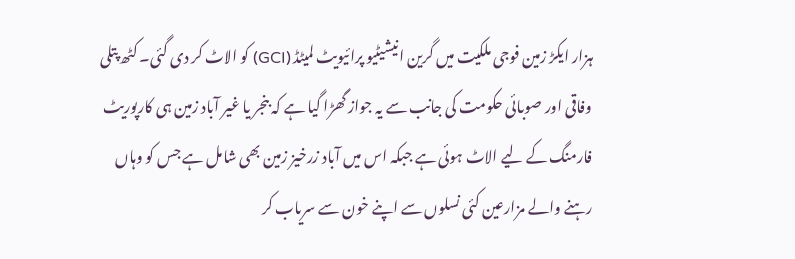ہزار ایکڑ زمین فوجی ملکیت میں گرین انیشیٹیو پرائیویٹ لمیٹڈ (GCI) کو الاٹ کر دی گئی۔ کٹھ پتلی وفاقی اور صوبائی حکومت کی جانب سے یہ جواز گھڑا گیا ہے کہ بنجر یا غیر آباد زمین ہی کارپوریٹ فارمنگ کے لیے الاٹ ہوئی ہے جبکہ اس میں آباد زرخیز زمین بھی شامل ہے جس کو وہاں رہنے والے مزارعین کئی نسلوں سے اپنے خون سے سریاب کر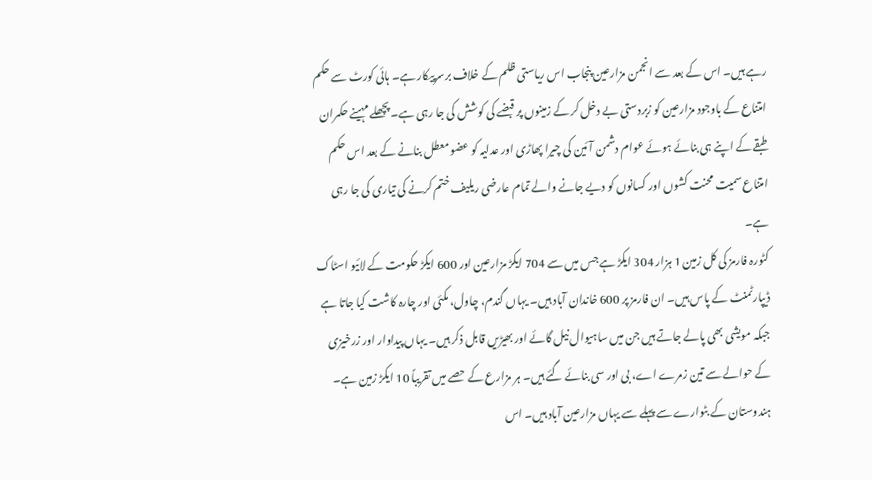رہے ہیں۔ اس کے بعد سے انجمن مزارعین پنجاب اس ریاستی ظلم کے خلاف برسرپیکار ہے۔ ہائی کورٹ سے حکم امتناع کے باوجود مزارعین کو زبردستی بے دخل کر کے زمینوں پر قبضے کی کوشش کی جا رہی ہے۔ پچھلے مہینے حکمران طبقے کے اپنے ہی بنائے ہوئے عوام دشمن آئین کی چیرا پھاڑی اور عدلیہ کو عضو معطل بنانے کے بعد اس حکم امتناع سمیت محنت کشوں اور کسانوں کو دیے جانے والے تمام عارضی ریلیف ختم کرنے کی تیاری کی جا رہی ہے۔
کٹورہ فارمز کی کل زمین 1 ہزار 304 ایکڑ ہے جس میں سے 704 ایکڑ مزارعین اور 600 ایکڑ حکومت کے لائیو اسٹاک ڈیپارٹمنٹ کے پاس ہیں۔ ان فارمز پر 600 خاندان آباد ہیں۔ یہاں گندم، چاول، مکئی اور چارہ کاشت کیا جاتا ہے جبکہ مویشی بھی پالے جاتے ہیں جن میں ساہیوال نیل گائے اور بھیڑیں قابل ذکر ہیں۔ یہاں پیداوار اور زرخیزی کے حوالے سے تین زمرے اے، بی اور سی بنائے گئے ہیں۔ ہر مزارع کے حصے میں تقریباً 10 ایکڑ زمین ہے۔ ہندوستان کے بٹوارے سے پہلے سے یہاں مزارعین آباد ہیں۔ اس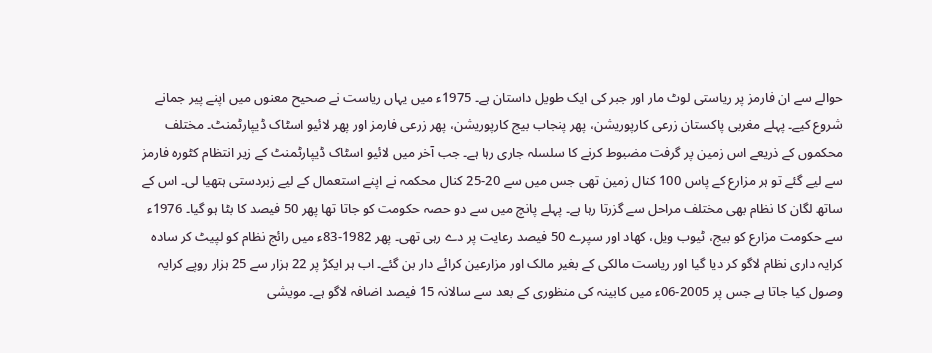حوالے سے ان فارمز پر ریاستی لوٹ مار اور جبر کی ایک طویل داستان ہے۔ 1975ء میں یہاں ریاست نے صحیح معنوں میں اپنے پیر جمانے شروع کیے۔ پہلے مغربی پاکستان زرعی کارپوریشن، پھر پنجاب بیج کارپوریشن، پھر زرعی فارمز اور پھر لائیو اسٹاک ڈیپارٹمنٹ۔ مختلف محکموں کے ذریعے اس زمین پر گرفت مضبوط کرنے کا سلسلہ جاری رہا ہے۔ جب آخر میں لائیو اسٹاک ڈیپارٹمنٹ کے زیر انتظام کٹورہ فارمز سے لیے گئے تو ہر مزارع کے پاس 100 کنال زمین تھی جس میں سے 20-25 کنال محکمہ نے اپنے استعمال کے لیے زبردستی ہتھیا لی۔ اس کے ساتھ لگان کا نظام بھی مختلف مراحل سے گزرتا رہا ہے۔ پہلے پانچ میں سے دو حصہ حکومت کو جاتا تھا پھر 50 فیصد کا بٹا ہو گیا۔ 1976ء سے حکومت مزارع کو بیج، ٹیوب ویل، کھاد اور سپرے 50 فیصد رعایت پر دے رہی تھی۔ پھر 1982-83ء میں رائج نظام کو لپیٹ کر سادہ کرایہ داری نظام لاگو کر دیا گیا اور ریاست مالکی کے بغیر مالک اور مزارعین کرائے دار بن گئے۔ اب ہر ایکڑ پر 22 ہزار سے 25 ہزار روپے کرایہ وصول کیا جاتا ہے جس پر 2005-06ء میں کابینہ کی منظوری کے بعد سے سالانہ 15 فیصد اضافہ لاگو ہے۔ مویشی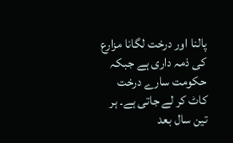پالنا اور درخت لگانا مزارع کی ذمہ داری ہے جبکہ حکومت سارے درخت کاٹ کر لے جاتی ہے۔ ہر تین سال بعد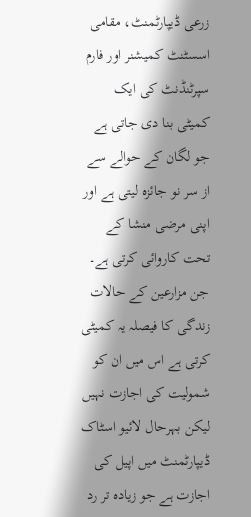زرعی ڈیپارٹمنٹ، مقامی اسسٹنٹ کمیشنر اور فارم سپرٹنڈنٹ کی ایک کمیٹی بنا دی جاتی ہے جو لگان کے حوالے سے از سر نو جائزہ لیتی ہے اور اپنی مرضی منشا کے تحت کاروائی کرتی ہے۔ جن مزارعین کے حالات زندگی کا فیصلہ یہ کمیٹی کرتی ہے اس میں ان کو شمولیت کی اجازت نہیں لیکن بہرحال لائیو اسٹاک ڈیپارٹمنٹ میں اپیل کی اجازت ہے جو زیادہ تر رد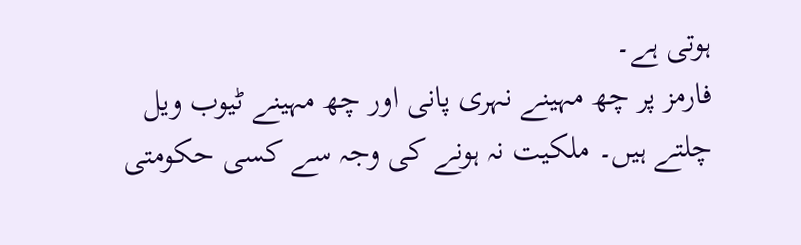ہوتی ہے۔
فارمز پر چھ مہینے نہری پانی اور چھ مہینے ٹیوب ویل چلتے ہیں۔ ملکیت نہ ہونے کی وجہ سے کسی حکومتی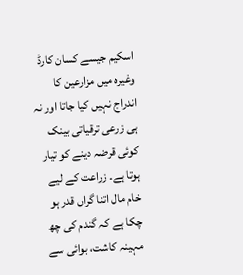اسکیم جیسے کسان کارڈ وغیرہ میں مزارعین کا اندراج نہیں کیا جاتا اور نہ ہی زرعی ترقیاتی بینک کوئی قرضہ دینے کو تیار ہوتا ہے۔ زراعت کے لیے خام مال اتنا گراں قدر ہو چکا ہے کہ گندم کی چھ مہینہ کاشت، بوائی سے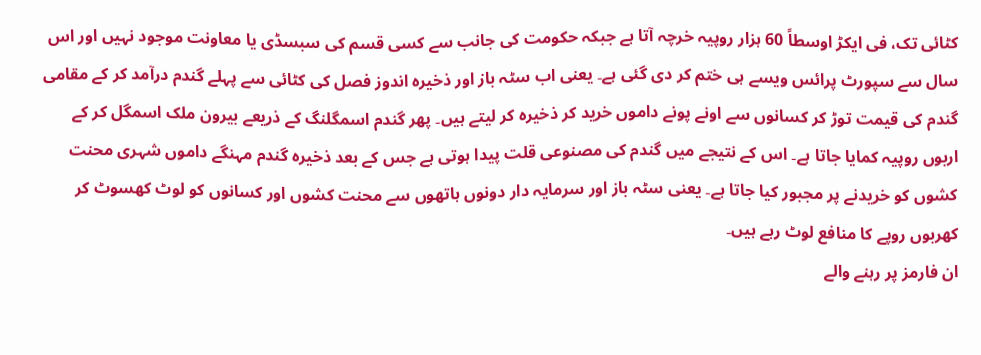کٹائی تک، فی ایکڑ اوسطاً 60 ہزار روپیہ خرچہ آتا ہے جبکہ حکومت کی جانب سے کسی قسم کی سبسڈی یا معاونت موجود نہیں اور اس سال سے سپورٹ پرائس ویسے ہی ختم کر دی گئی ہے۔ یعنی اب سٹہ باز اور ذخیرہ اندوز فصل کی کٹائی سے پہلے گندم درآمد کر کے مقامی گندم کی قیمت توڑ کر کسانوں سے اونے پونے داموں خرید کر ذخیرہ کر لیتے ہیں۔ پھر گندم اسمگلنگ کے ذریعے بیرون ملک اسمگل کر کے اربوں روپیہ کمایا جاتا ہے۔ اس کے نتیجے میں گندم کی مصنوعی قلت پیدا ہوتی ہے جس کے بعد ذخیرہ گندم مہنگے داموں شہری محنت کشوں کو خریدنے پر مجبور کیا جاتا ہے۔ یعنی سٹہ باز اور سرمایہ دار دونوں ہاتھوں سے محنت کشوں اور کسانوں کو لوٹ کھسوٹ کر کھربوں روپے کا منافع لوٹ رہے ہیں۔
ان فارمز پر رہنے والے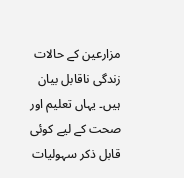مزارعین کے حالات زندگی ناقابل بیان ہیں۔ یہاں تعلیم اور صحت کے لیے کوئی قابل ذکر سہولیات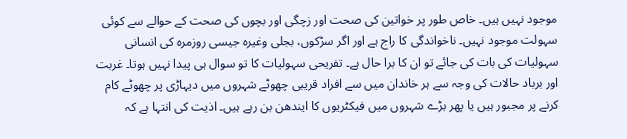موجود نہیں ہیں۔ خاص طور پر خواتین کی صحت اور زچگی اور بچوں کی صحت کے حوالے سے کوئی سہولت موجود نہیں۔ ناخواندگی کا راج ہے اور اگر سڑکوں، بجلی وغیرہ جیسی روزمرہ کی انسانی سہولیات کی بات کی جائے تو ان کا برا حال ہے۔ تفریحی سہولیات کا تو سوال ہی پیدا نہیں ہوتا۔ غربت اور برباد حالات کی وجہ سے ہر خاندان میں سے افراد قریبی چھوٹے شہروں میں دیہاڑی پر چھوٹے کام کرنے پر مجبور ہیں یا پھر بڑے شہروں میں فیکٹریوں کا ایندھن بن رہے ہیں۔ اذیت کی انتہا ہے کہ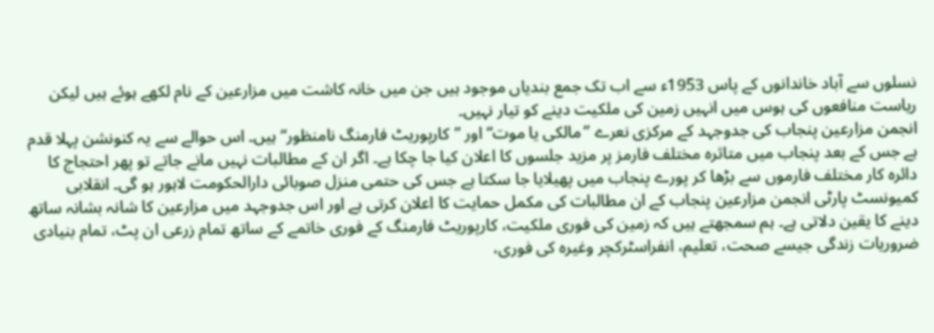نسلوں سے آباد خاندانوں کے پاس 1953ء سے اب تک جمع بندیاں موجود ہیں جن میں خانہ کاشت میں مزارعین کے نام لکھے ہوئے ہیں لیکن ریاست منافعوں کی ہوس میں انہیں زمین کی ملکیت دینے کو تیار نہیں۔
انجمن مزارعین پنجاب کی جدوجہد کے مرکزی نعرے ”مالکی یا موت“ اور ”کارپوریٹ فارمنگ نامنظور“ ہیں۔ اس حوالے سے یہ کنونشن پہلا قدم ہے جس کے بعد پنجاب میں متاثرہ مختلف فارمز پر مزید جلسوں کا اعلان کیا جا چکا ہے۔ اگر ان کے مطالبات نہیں مانے جاتے تو پھر احتجاج کا دائرہ کار مختلف فارموں سے بڑھا کر پورے پنجاب میں پھیلایا جا سکتا ہے جس کی حتمی منزل صوبائی دارالحکومت لاہور ہو گی۔ انقلابی کمیونسٹ پارٹی انجمن مزارعین پنجاب کے ان مطالبات کی مکمل حمایت کا اعلان کرتی ہے اور اس جدوجہد میں مزارعین کا شانہ بشانہ ساتھ دینے کا یقین دلاتی ہے۔ ہم سمجھتے ہیں کہ زمین کی فوری ملکیت، کارپوریٹ فارمنگ کے فوری خاتمے کے ساتھ تمام زرعی ان پٹ، تمام بنیادی ضروریات زندگی جیسے صحت، تعلیم، انفراسٹرکچر وغیرہ کی فوری،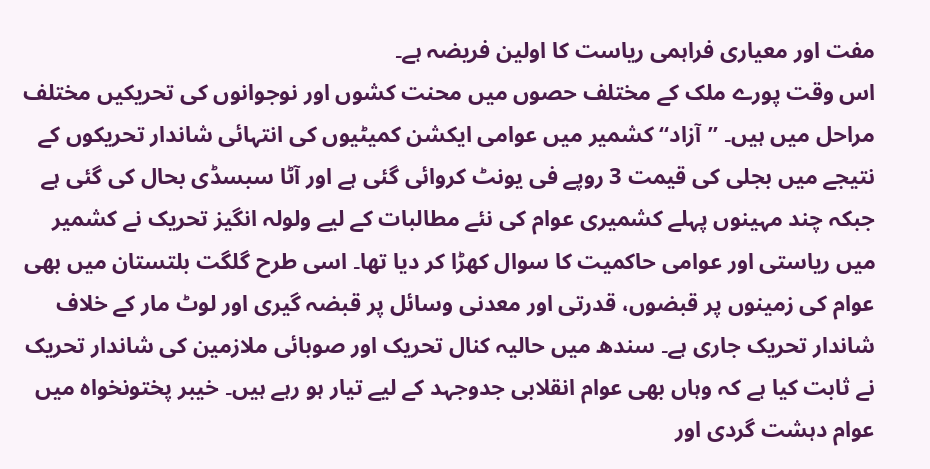مفت اور معیاری فراہمی ریاست کا اولین فریضہ ہے۔
اس وقت پورے ملک کے مختلف حصوں میں محنت کشوں اور نوجوانوں کی تحریکیں مختلف مراحل میں ہیں۔ ”آزاد“ کشمیر میں عوامی ایکشن کمیٹیوں کی انتہائی شاندار تحریکوں کے نتیجے میں بجلی کی قیمت 3 روپے فی یونٹ کروائی گئی ہے اور آٹا سبسڈی بحال کی گئی ہے جبکہ چند مہینوں پہلے کشمیری عوام کی نئے مطالبات کے لیے ولولہ انگیز تحریک نے کشمیر میں ریاستی اور عوامی حاکمیت کا سوال کھڑا کر دیا تھا۔ اسی طرح گلگت بلتستان میں بھی عوام کی زمینوں پر قبضوں، قدرتی اور معدنی وسائل پر قبضہ گیری اور لوٹ مار کے خلاف شاندار تحریک جاری ہے۔ سندھ میں حالیہ کنال تحریک اور صوبائی ملازمین کی شاندار تحریک نے ثابت کیا ہے کہ وہاں بھی عوام انقلابی جدوجہد کے لیے تیار ہو رہے ہیں۔ خیبر پختونخواہ میں عوام دہشت گردی اور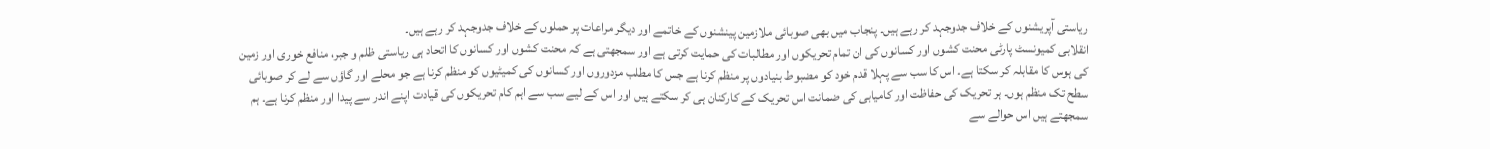ریاستی آپریشنوں کے خلاف جدوجہد کر رہے ہیں۔ پنجاب میں بھی صوبائی ملازمین پینشنوں کے خاتمے اور دیگر مراعات پر حملوں کے خلاف جدوجہد کر رہے ہیں۔
انقلابی کمیونسٹ پارٹی محنت کشوں اور کسانوں کی ان تمام تحریکوں اور مطالبات کی حمایت کرتی ہے اور سمجھتی ہے کہ محنت کشوں اور کسانوں کا اتحاد ہی ریاستی ظلم و جبر، منافع خوری اور زمین کی ہوس کا مقابلہ کر سکتا ہے۔ اس کا سب سے پہلا قدم خود کو مضبوط بنیادوں پر منظم کرنا ہے جس کا مطلب مزدوروں اور کسانوں کی کمیٹیوں کو منظم کرنا ہے جو محلے اور گاؤں سے لے کر صوبائی سطح تک منظم ہوں۔ ہر تحریک کی حفاظت اور کامیابی کی ضمانت اس تحریک کے کارکنان ہی کر سکتے ہیں اور اس کے لیے سب سے اہم کام تحریکوں کی قیادت اپنے اندر سے پیدا اور منظم کرنا ہے۔ ہم سمجھتے ہیں اس حوالے سے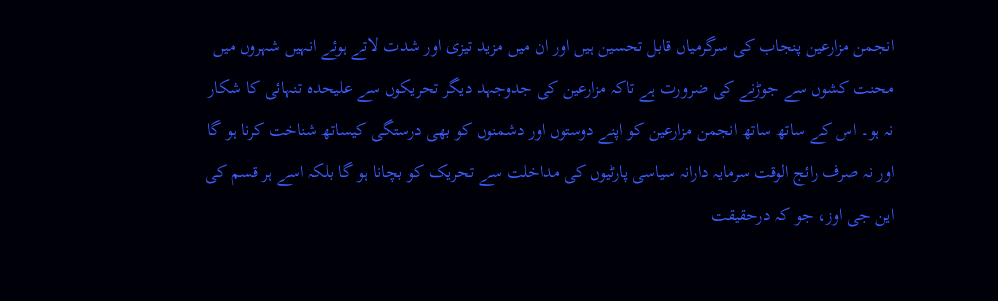انجمن مزارعین پنجاب کی سرگرمیاں قابل تحسین ہیں اور ان میں مزید تیزی اور شدت لاتے ہوئے انہیں شہروں میں محنت کشوں سے جوڑنے کی ضرورت ہے تاکہ مزارعین کی جدوجہد دیگر تحریکوں سے علیحدہ تنہائی کا شکار نہ ہو۔ اس کے ساتھ ساتھ انجمن مزارعین کو اپنے دوستوں اور دشمنوں کو بھی درستگی کیساتھ شناخت کرنا ہو گا اور نہ صرف رائج الوقت سرمایہ دارانہ سیاسی پارٹیوں کی مداخلت سے تحریک کو بچانا ہو گا بلکہ اسے ہر قسم کی این جی اوز، جو کہ درحقیقت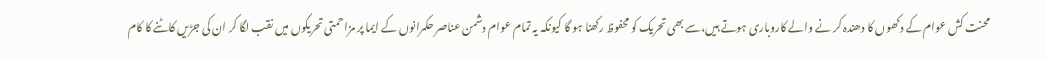محنت کش عوام کے دکھوں کا دھندہ کر نے والے کاروباری ہوتے ہیں،سے بھی تحریک کو محفوظ رکھنا ہو گا کیونکہ یہ تمام عوام دشمن عناصر حکمرانوں کے ایما پر مزاحمتی تحریکوں میں نقب لگا کر ان کی جڑیں کاٹنے کا کام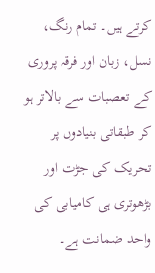کرتے ہیں۔ تمام رنگ، نسل، زبان اور فرقہ پروری کے تعصبات سے بالاتر ہو کر طبقاتی بنیادوں پر تحریک کی جڑت اور بڑھوتری ہی کامیابی کی واحد ضمانت ہے۔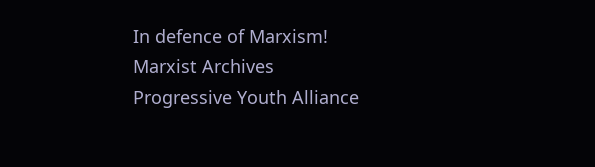In defence of Marxism!
Marxist Archives
Progressive Youth Alliance